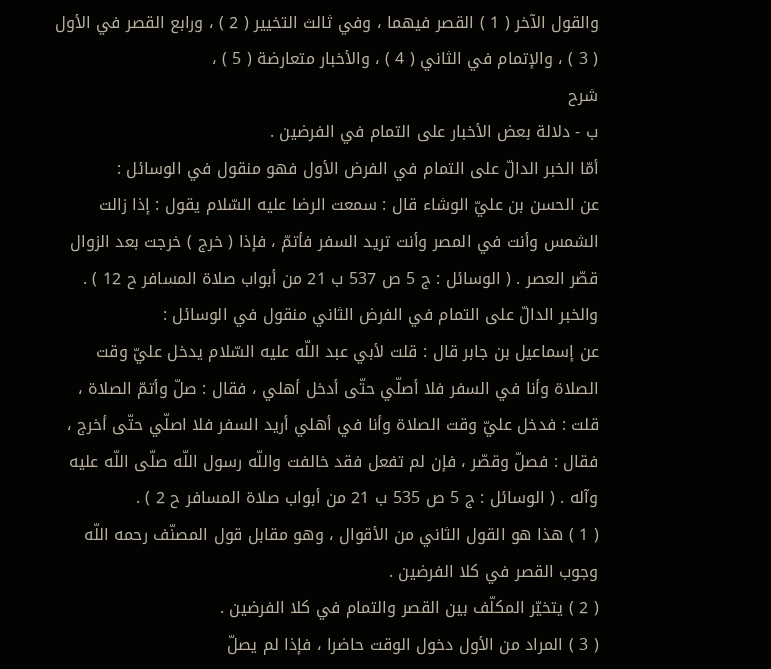والقول الآخر ( 1 ) القصر فيهما ، وفي ثالث التخيير ( 2 ) ، ورابع القصر في الأول ( 3 ) ، والإتمام في الثاني ( 4 ) ، والأخبار متعارضة ( 5 ) ،
شرح
ب - دلالة بعض الأخبار على التمام في الفرضين .
أمّا الخبر الدالّ على التمام في الفرض الأول فهو منقول في الوسائل :
عن الحسن بن عليّ الوشاء قال : سمعت الرضا عليه السّلام يقول : إذا زالت الشمس وأنت في المصر وأنت تريد السفر فأتمّ ، فإذا ( خرج ) خرجت بعد الزوال قصّر العصر . ( الوسائل : ج 5 ص 537 ب 21 من أبواب صلاة المسافر ح 12 ) .
والخبر الدالّ على التمام في الفرض الثاني منقول في الوسائل :
عن إسماعيل بن جابر قال : قلت لأبي عبد اللّه عليه السّلام يدخل عليّ وقت الصلاة وأنا في السفر فلا أصلّي حتّى أدخل أهلي ، فقال : صلّ وأتمّ الصلاة ، قلت : فدخل عليّ وقت الصلاة وأنا في أهلي أريد السفر فلا اصلّي حتّى أخرج ، فقال : فصلّ وقصّر ، فإن لم تفعل فقد خالفت واللّه رسول اللّه صلّى اللّه عليه وآله . ( الوسائل : ج 5 ص 535 ب 21 من أبواب صلاة المسافر ح 2 ) .
( 1 ) هذا هو القول الثاني من الأقوال ، وهو مقابل قول المصنّف رحمه اللّه وجوب القصر في كلا الفرضين .
( 2 ) يتخيّر المكلّف بين القصر والتمام في كلا الفرضين .
( 3 ) المراد من الأول دخول الوقت حاضرا ، فإذا لم يصلّ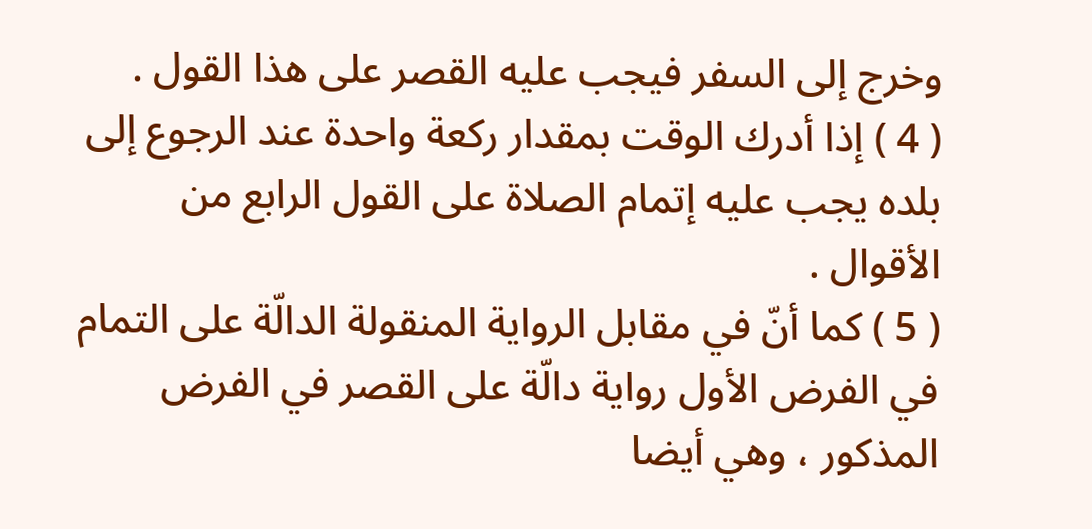وخرج إلى السفر فيجب عليه القصر على هذا القول .
( 4 ) إذا أدرك الوقت بمقدار ركعة واحدة عند الرجوع إلى بلده يجب عليه إتمام الصلاة على القول الرابع من الأقوال .
( 5 ) كما أنّ في مقابل الرواية المنقولة الدالّة على التمام في الفرض الأول رواية دالّة على القصر في الفرض المذكور ، وهي أيضا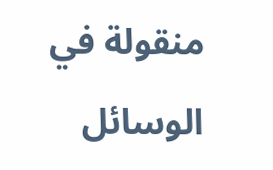منقولة في الوسائل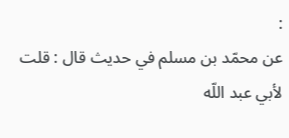:
عن محمّد بن مسلم في حديث قال : قلت لأبي عبد اللّه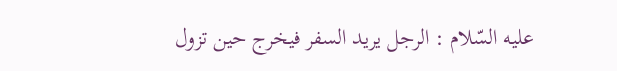عليه السّلام : الرجل يريد السفر فيخرج حين تزول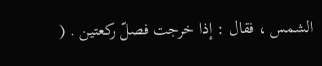الشمس ، فقال : إذا خرجت فصلّ ركعتين . (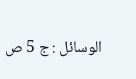الوسائل : ج 5 ص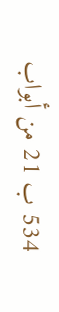534 ب 21 من أبواب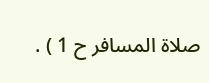صلاة المسافر ح 1 ) .